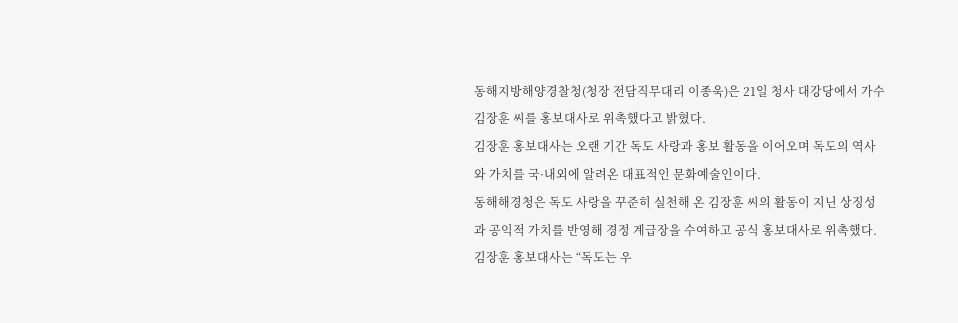동해지방해양경찰청(청장 전담직무대리 이종욱)은 21일 청사 대강당에서 가수 김장훈 씨를 홍보대사로 위촉했다고 밝혔다.
김장훈 홍보대사는 오랜 기간 독도 사랑과 홍보 활동을 이어오며 독도의 역사와 가치를 국·내외에 알려온 대표적인 문화예술인이다.
동해해경청은 독도 사랑을 꾸준히 실천해 온 김장훈 씨의 활동이 지닌 상징성과 공익적 가치를 반영해 경정 계급장을 수여하고 공식 홍보대사로 위촉했다.
김장훈 홍보대사는 “독도는 우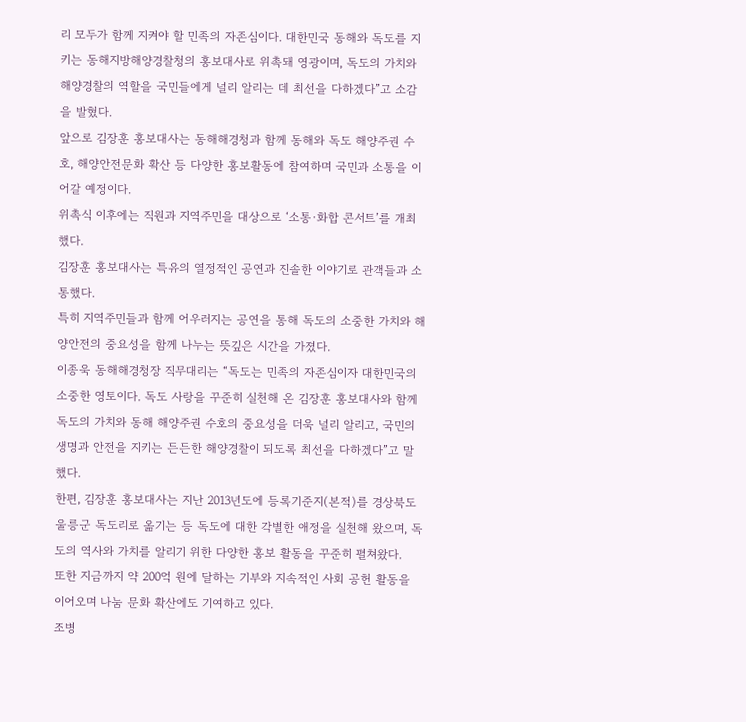리 모두가 함께 지켜야 할 민족의 자존심이다. 대한민국 동해와 독도를 지키는 동해지방해양경찰청의 홍보대사로 위촉돼 영광이며, 독도의 가치와 해양경찰의 역할을 국민들에게 널리 알리는 데 최선을 다하겠다”고 소감을 발혔다.
앞으로 김장훈 홍보대사는 동해해경청과 함께 동해와 독도 해양주권 수호, 해양안전문화 확산 등 다양한 홍보활동에 참여하며 국민과 소통을 이어갈 예정이다.
위촉식 이후에는 직원과 지역주민을 대상으로 ‘소통·화합 콘서트’를 개최했다.
김장훈 홍보대사는 특유의 열정적인 공연과 진솔한 이야기로 관객들과 소통했다.
특히 지역주민들과 함께 어우러지는 공연을 통해 독도의 소중한 가치와 해양안전의 중요성을 함께 나누는 뜻깊은 시간을 가졌다.
이종욱 동해해경청장 직무대리는 “독도는 민족의 자존심이자 대한민국의 소중한 영토이다. 독도 사랑을 꾸준히 실천해 온 김장훈 홍보대사와 함께 독도의 가치와 동해 해양주권 수호의 중요성을 더욱 널리 알리고, 국민의 생명과 안전을 지키는 든든한 해양경찰이 되도록 최선을 다하겠다”고 말했다.
한편, 김장훈 홍보대사는 지난 2013년도에 등록기준지(본적)를 경상북도 울릉군 독도리로 옮기는 등 독도에 대한 각별한 애정을 실천해 왔으며, 독도의 역사와 가치를 알리기 위한 다양한 홍보 활동을 꾸준히 펼쳐왔다.
또한 지금까지 약 200억 원에 달하는 기부와 지속적인 사회 공헌 활동을 이어오며 나눔 문화 확산에도 기여하고 있다.
조병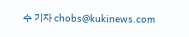수 기자 chobs@kukinews.com